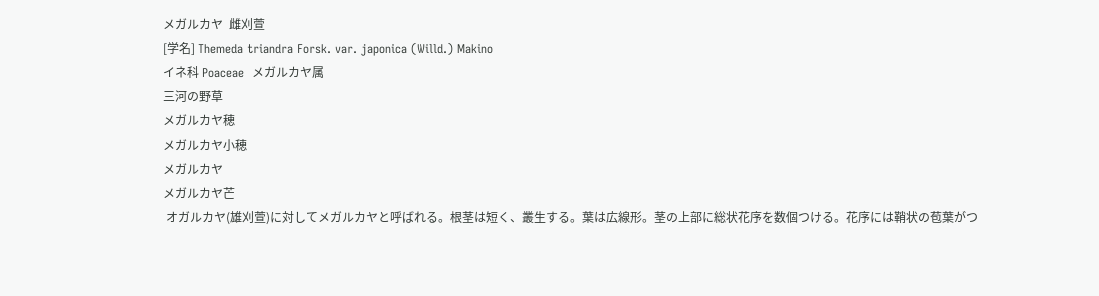メガルカヤ  雌刈萱
[学名] Themeda triandra Forsk. var. japonica (Willd.) Makino
イネ科 Poaceae  メガルカヤ属
三河の野草
メガルカヤ穂
メガルカヤ小穂
メガルカヤ
メガルカヤ芒
 オガルカヤ(雄刈萱)に対してメガルカヤと呼ばれる。根茎は短く、叢生する。葉は広線形。茎の上部に総状花序を数個つける。花序には鞘状の苞葉がつ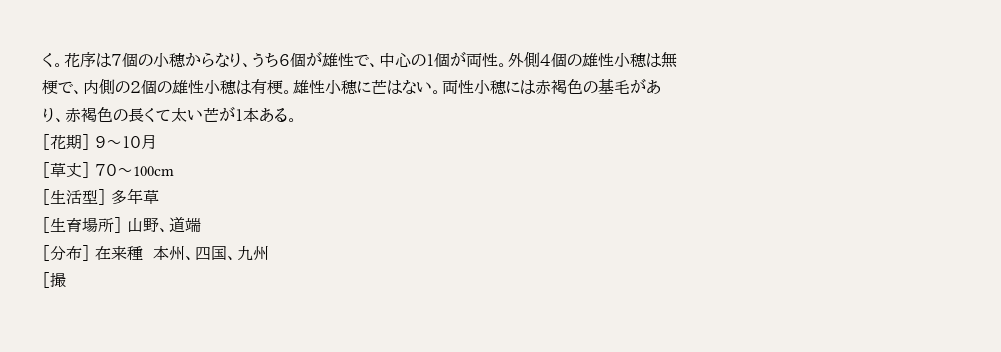く。花序は7個の小穂からなり、うち6個が雄性で、中心の1個が両性。外側4個の雄性小穂は無梗で、内側の2個の雄性小穂は有梗。雄性小穂に芒はない。両性小穂には赤褐色の基毛があり、赤褐色の長くて太い芒が1本ある。
[花期] 9〜10月
[草丈] 70〜100cm
[生活型] 多年草
[生育場所] 山野、道端
[分布] 在来種  本州、四国、九州
[撮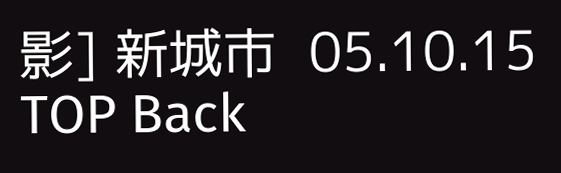影] 新城市  05.10.15
TOP Back